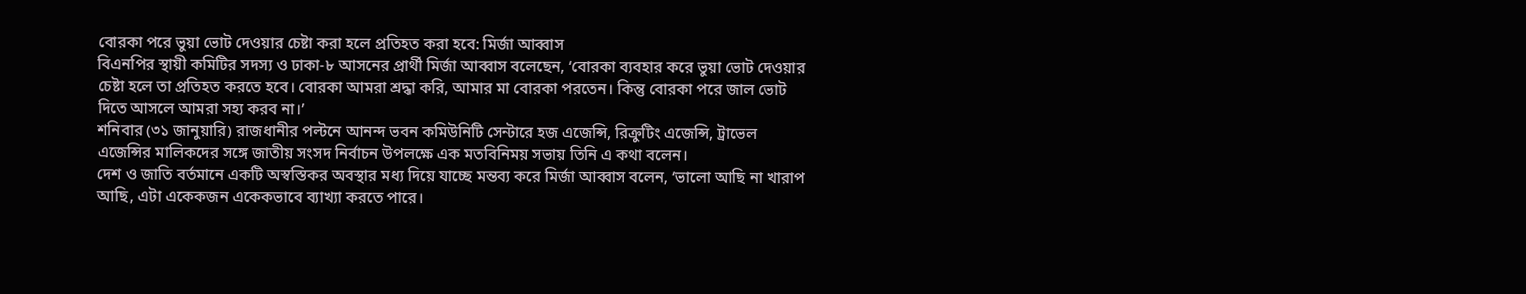বোরকা পরে ভুয়া ভোট দেওয়ার চেষ্টা করা হলে প্রতিহত করা হবে: মির্জা আব্বাস
বিএনপির স্থায়ী কমিটির সদস্য ও ঢাকা-৮ আসনের প্রার্থী মির্জা আব্বাস বলেছেন, ‘বোরকা ব্যবহার করে ভুয়া ভোট দেওয়ার চেষ্টা হলে তা প্রতিহত করতে হবে। বোরকা আমরা শ্রদ্ধা করি, আমার মা বোরকা পরতেন। কিন্তু বোরকা পরে জাল ভোট দিতে আসলে আমরা সহ্য করব না।’
শনিবার (৩১ জানুয়ারি) রাজধানীর পল্টনে আনন্দ ভবন কমিউনিটি সেন্টারে হজ এজেন্সি, রিক্রুটিং এজেন্সি, ট্রাভেল এজেন্সির মালিকদের সঙ্গে জাতীয় সংসদ নির্বাচন উপলক্ষে এক মতবিনিময় সভায় তিনি এ কথা বলেন।
দেশ ও জাতি বর্তমানে একটি অস্বস্তিকর অবস্থার মধ্য দিয়ে যাচ্ছে মন্তব্য করে মির্জা আব্বাস বলেন, ‘ভালো আছি না খারাপ আছি, এটা একেকজন একেকভাবে ব্যাখ্যা করতে পারে।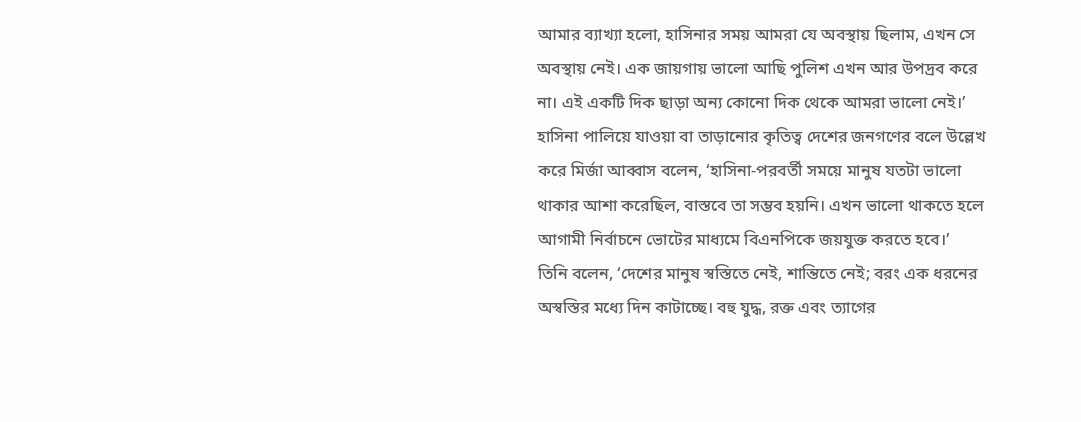আমার ব্যাখ্যা হলো, হাসিনার সময় আমরা যে অবস্থায় ছিলাম, এখন সে অবস্থায় নেই। এক জায়গায় ভালো আছি পুলিশ এখন আর উপদ্রব করে না। এই একটি দিক ছাড়া অন্য কোনো দিক থেকে আমরা ভালো নেই।’
হাসিনা পালিয়ে যাওয়া বা তাড়ানোর কৃতিত্ব দেশের জনগণের বলে উল্লেখ করে মির্জা আব্বাস বলেন, ‘হাসিনা-পরবর্তী সময়ে মানুষ যতটা ভালো থাকার আশা করেছিল, বাস্তবে তা সম্ভব হয়নি। এখন ভালো থাকতে হলে আগামী নির্বাচনে ভোটের মাধ্যমে বিএনপিকে জয়যুক্ত করতে হবে।’
তিনি বলেন, ‘দেশের মানুষ স্বস্তিতে নেই, শান্তিতে নেই; বরং এক ধরনের অস্বস্তির মধ্যে দিন কাটাচ্ছে। বহু যুদ্ধ, রক্ত এবং ত্যাগের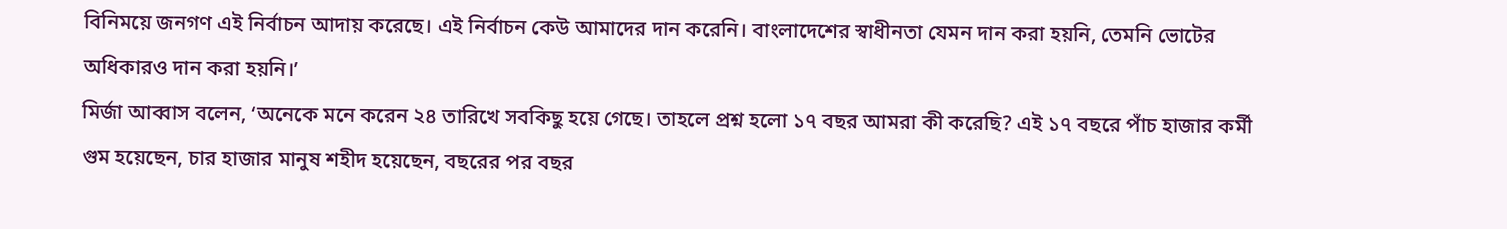বিনিময়ে জনগণ এই নির্বাচন আদায় করেছে। এই নির্বাচন কেউ আমাদের দান করেনি। বাংলাদেশের স্বাধীনতা যেমন দান করা হয়নি, তেমনি ভোটের অধিকারও দান করা হয়নি।’
মির্জা আব্বাস বলেন, ‘অনেকে মনে করেন ২৪ তারিখে সবকিছু হয়ে গেছে। তাহলে প্রশ্ন হলো ১৭ বছর আমরা কী করেছি? এই ১৭ বছরে পাঁচ হাজার কর্মী গুম হয়েছেন, চার হাজার মানুষ শহীদ হয়েছেন, বছরের পর বছর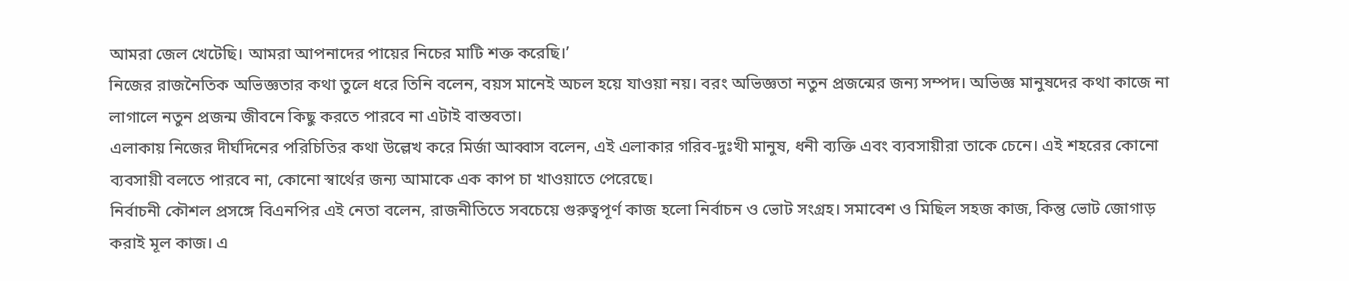আমরা জেল খেটেছি। আমরা আপনাদের পায়ের নিচের মাটি শক্ত করেছি।’
নিজের রাজনৈতিক অভিজ্ঞতার কথা তুলে ধরে তিনি বলেন, বয়স মানেই অচল হয়ে যাওয়া নয়। বরং অভিজ্ঞতা নতুন প্রজন্মের জন্য সম্পদ। অভিজ্ঞ মানুষদের কথা কাজে না লাগালে নতুন প্রজন্ম জীবনে কিছু করতে পারবে না এটাই বাস্তবতা।
এলাকায় নিজের দীর্ঘদিনের পরিচিতির কথা উল্লেখ করে মির্জা আব্বাস বলেন, এই এলাকার গরিব-দুঃখী মানুষ, ধনী ব্যক্তি এবং ব্যবসায়ীরা তাকে চেনে। এই শহরের কোনো ব্যবসায়ী বলতে পারবে না, কোনো স্বার্থের জন্য আমাকে এক কাপ চা খাওয়াতে পেরেছে।
নির্বাচনী কৌশল প্রসঙ্গে বিএনপির এই নেতা বলেন, রাজনীতিতে সবচেয়ে গুরুত্বপূর্ণ কাজ হলো নির্বাচন ও ভোট সংগ্রহ। সমাবেশ ও মিছিল সহজ কাজ, কিন্তু ভোট জোগাড় করাই মূল কাজ। এ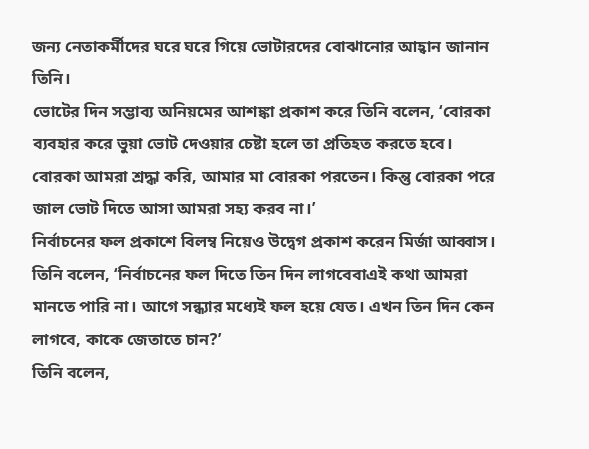জন্য নেতাকর্মীদের ঘরে ঘরে গিয়ে ভোটারদের বোঝানোর আহ্বান জানান তিনি।
ভোটের দিন সম্ভাব্য অনিয়মের আশঙ্কা প্রকাশ করে তিনি বলেন, ‘বোরকা ব্যবহার করে ভুয়া ভোট দেওয়ার চেষ্টা হলে তা প্রতিহত করতে হবে। বোরকা আমরা শ্রদ্ধা করি, আমার মা বোরকা পরতেন। কিন্তু বোরকা পরে জাল ভোট দিতে আসা আমরা সহ্য করব না।’
নির্বাচনের ফল প্রকাশে বিলম্ব নিয়েও উদ্বেগ প্রকাশ করেন মির্জা আব্বাস। তিনি বলেন, ‘নির্বাচনের ফল দিতে তিন দিন লাগবেবাএই কথা আমরা মানতে পারি না। আগে সন্ধ্যার মধ্যেই ফল হয়ে যেত। এখন তিন দিন কেন লাগবে, কাকে জেতাতে চান?’
তিনি বলেন,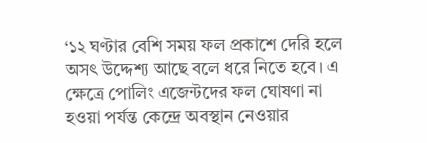‘১২ ঘণ্টার বেশি সময় ফল প্রকাশে দেরি হলে অসৎ উদ্দেশ্য আছে বলে ধরে নিতে হবে। এ ক্ষেত্রে পোলিং এজেন্টদের ফল ঘোষণা না হওয়া পর্যন্ত কেন্দ্রে অবস্থান নেওয়ার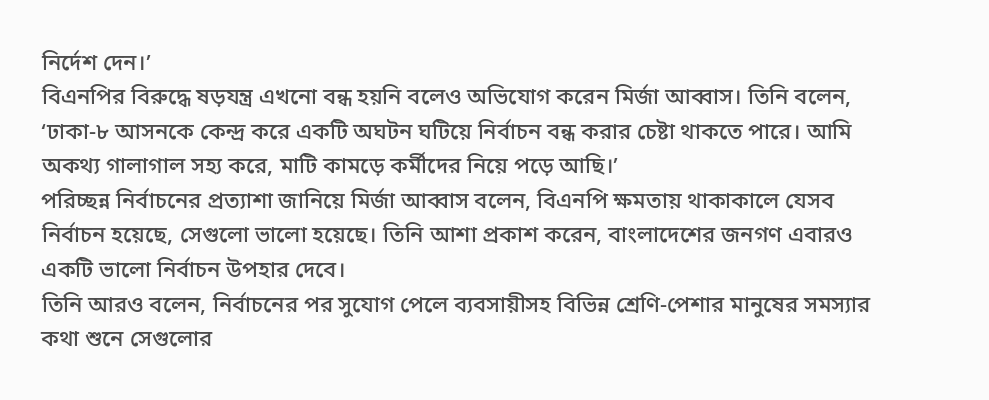নির্দেশ দেন।’
বিএনপির বিরুদ্ধে ষড়যন্ত্র এখনো বন্ধ হয়নি বলেও অভিযোগ করেন মির্জা আব্বাস। তিনি বলেন, ‘ঢাকা-৮ আসনকে কেন্দ্র করে একটি অঘটন ঘটিয়ে নির্বাচন বন্ধ করার চেষ্টা থাকতে পারে। আমি অকথ্য গালাগাল সহ্য করে, মাটি কামড়ে কর্মীদের নিয়ে পড়ে আছি।’
পরিচ্ছন্ন নির্বাচনের প্রত্যাশা জানিয়ে মির্জা আব্বাস বলেন, বিএনপি ক্ষমতায় থাকাকালে যেসব নির্বাচন হয়েছে, সেগুলো ভালো হয়েছে। তিনি আশা প্রকাশ করেন, বাংলাদেশের জনগণ এবারও একটি ভালো নির্বাচন উপহার দেবে।
তিনি আরও বলেন, নির্বাচনের পর সুযোগ পেলে ব্যবসায়ীসহ বিভিন্ন শ্রেণি-পেশার মানুষের সমস্যার কথা শুনে সেগুলোর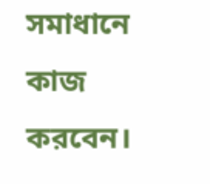সমাধানে কাজ করবেন।